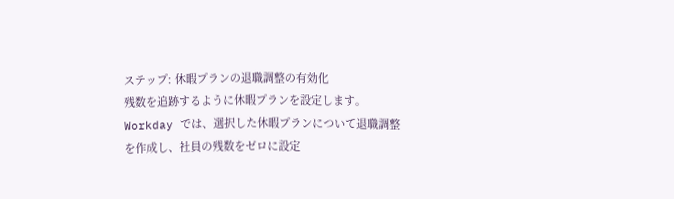ステップ: 休暇プランの退職調整の有効化
残数を追跡するように休暇プランを設定します。
Workday では、選択した休暇プランについて退職調整を作成し、社員の残数をゼロに設定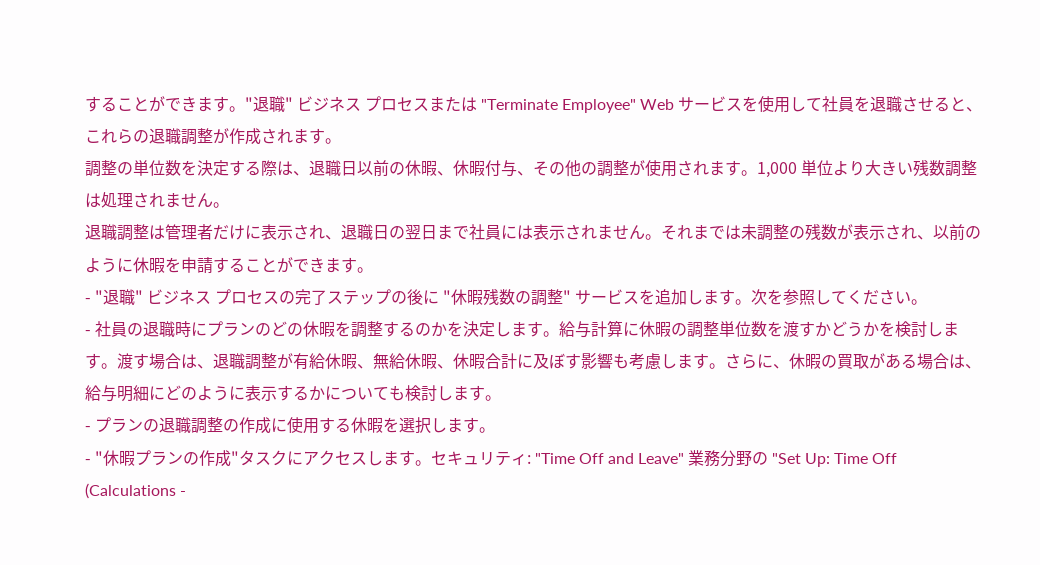することができます。"退職" ビジネス プロセスまたは "Terminate Employee" Web サービスを使用して社員を退職させると、これらの退職調整が作成されます。
調整の単位数を決定する際は、退職日以前の休暇、休暇付与、その他の調整が使用されます。1,000 単位より大きい残数調整は処理されません。
退職調整は管理者だけに表示され、退職日の翌日まで社員には表示されません。それまでは未調整の残数が表示され、以前のように休暇を申請することができます。
- "退職" ビジネス プロセスの完了ステップの後に "休暇残数の調整" サービスを追加します。次を参照してください。
- 社員の退職時にプランのどの休暇を調整するのかを決定します。給与計算に休暇の調整単位数を渡すかどうかを検討します。渡す場合は、退職調整が有給休暇、無給休暇、休暇合計に及ぼす影響も考慮します。さらに、休暇の買取がある場合は、給与明細にどのように表示するかについても検討します。
- プランの退職調整の作成に使用する休暇を選択します。
- "休暇プランの作成"タスクにアクセスします。セキュリティ: "Time Off and Leave" 業務分野の "Set Up: Time Off (Calculations -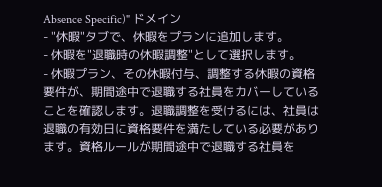Absence Specific)" ドメイン
- "休暇"タブで、休暇をプランに追加します。
- 休暇を"退職時の休暇調整"として選択します。
- 休暇プラン、その休暇付与、調整する休暇の資格要件が、期間途中で退職する社員をカバーしていることを確認します。退職調整を受けるには、社員は退職の有効日に資格要件を満たしている必要があります。資格ルールが期間途中で退職する社員を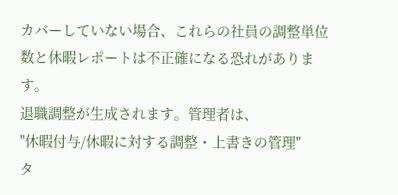カバーしていない場合、これらの社員の調整単位数と休暇レポートは不正確になる恐れがあります。
退職調整が生成されます。管理者は、
"休暇付与/休暇に対する調整・上書きの管理"
タ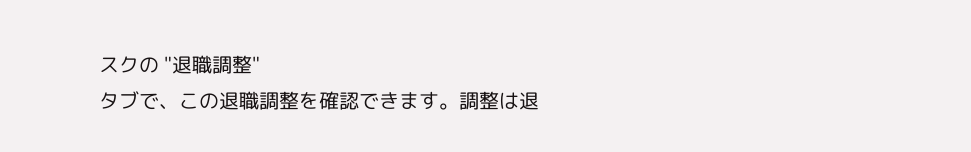スクの "退職調整"
タブで、この退職調整を確認できます。調整は退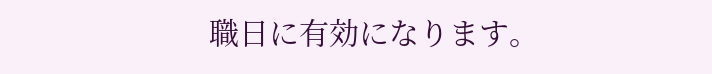職日に有効になります。